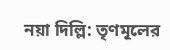নয়া দিল্লি: তৃণমূলের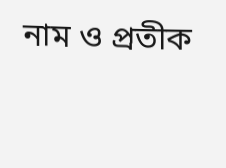নাম ও প্রতীক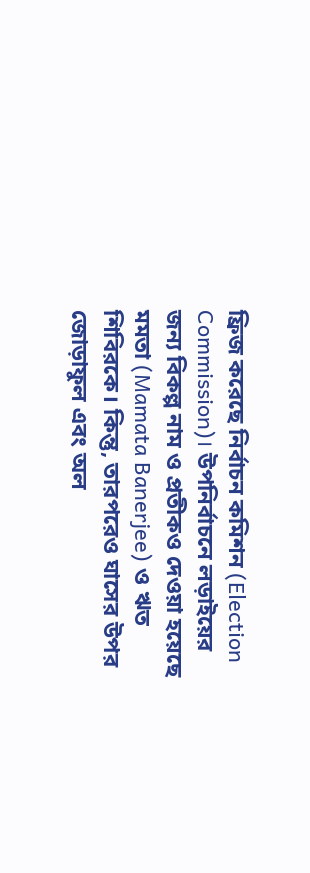ফ্রিজ করেছে নির্বাচন কমিশন (Election Commission)। উপনির্বাচনে লড়াইয়ের জন্য বিকল্প নাম ও প্রতীকও দেওয়া হয়েছে মমতা (Mamata Banerjee) ও ঋত শিবিরকে। কিন্তু, তারপরেও ঘাসের উপর জোড়াফুল এবং অল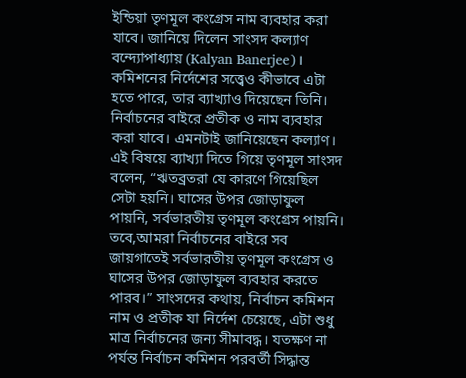ইন্ডিয়া তৃণমূল কংগ্রেস নাম ব্যবহার করা যাবে। জানিয়ে দিলেন সাংসদ কল্যাণ বন্দ্যোপাধ্যায় (Kalyan Banerjee)। কমিশনের নির্দেশের সত্ত্বেও কীভাবে এটা হতে পারে, তার ব্যাখ্যাও দিয়েছেন তিনি।
নির্বাচনের বাইরে প্রতীক ও নাম ব্যবহার করা যাবে। এমনটাই জানিয়েছেন কল্যাণ। এই বিষয়ে ব্যাখ্যা দিতে গিয়ে তৃণমূল সাংসদ বলেন, “ঋতব্রতরা যে কারণে গিয়েছিল সেটা হয়নি। ঘাসের উপর জোড়াফুল পায়নি, সর্বভারতীয় তৃণমূল কংগ্রেস পায়নি। তবে,আমরা নির্বাচনের বাইরে সব জায়গাতেই সর্বভারতীয় তৃণমূল কংগ্রেস ও ঘাসের উপর জোড়াফুল ব্যবহার করতে পারব।” সাংসদের কথায়, নির্বাচন কমিশন নাম ও প্রতীক যা নির্দেশ চেয়েছে, এটা শুধু মাত্র নির্বাচনের জন্য সীমাবদ্ধ। যতক্ষণ না পর্যন্ত নির্বাচন কমিশন পরবর্তী সিদ্ধান্ত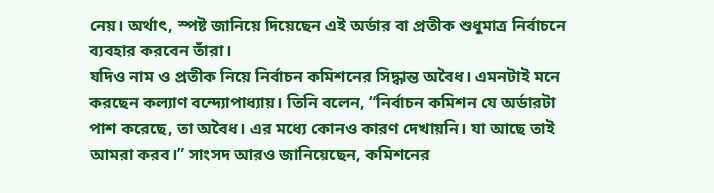নেয়। অর্থাৎ, স্পষ্ট জানিয়ে দিয়েছেন এই অর্ডার বা প্রতীক শুধুমাত্র নির্বাচনে ব্যবহার করবেন তাঁরা।
যদিও নাম ও প্রতীক নিয়ে নির্বাচন কমিশনের সিদ্ধান্ত অবৈধ। এমনটাই মনে করছেন কল্যাণ বন্দ্যোপাধ্যায়। তিনি বলেন, “নির্বাচন কমিশন যে অর্ডারটা পাশ করেছে, তা অবৈধ। এর মধ্যে কোনও কারণ দেখায়নি। যা আছে তাই আমরা করব।” সাংসদ আরও জানিয়েছেন, কমিশনের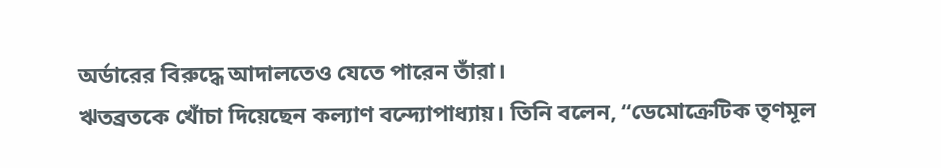অর্ডারের বিরুদ্ধে আদালতেও যেতে পারেন তাঁরা।
ঋতব্রতকে খোঁচা দিয়েছেন কল্যাণ বন্দ্যোপাধ্যায়। তিনি বলেন, “ডেমোক্রেটিক তৃণমূল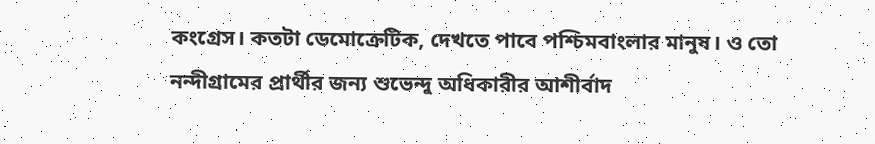কংগ্রেস। কতটা ডেমোক্রেটিক, দেখতে পাবে পশ্চিমবাংলার মানুষ। ও তো নন্দীগ্রামের প্রার্থীর জন্য শুভেন্দু অধিকারীর আশীর্বাদ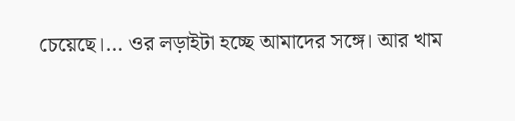চেয়েছে।… ওর লড়াইটা হচ্ছে আমাদের সঙ্গে। আর খাম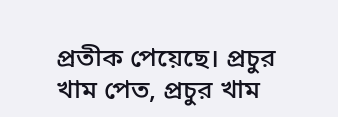প্রতীক পেয়েছে। প্রচুর খাম পেত, প্রচুর খাম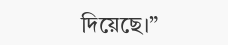দিয়েছে।”